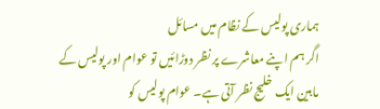ہماری پولیس کے نظام میں مسائل
اگر ہم اپنے معاشرے پر نظر دوڑائیں تو عوام اور پولیس کے مابین ایک خلیج نظر آتی ہے۔ عوام پولیس کو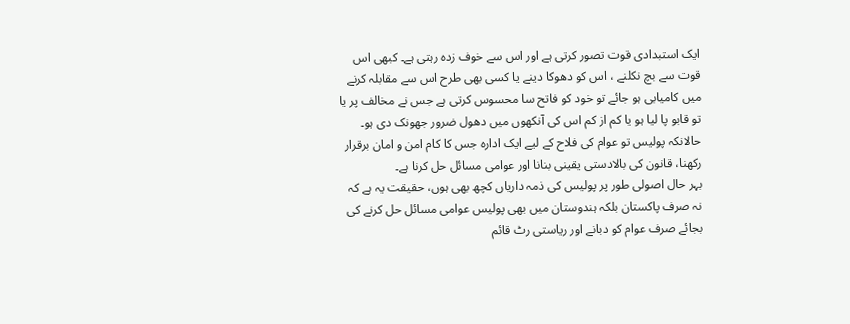ایک استبدادی قوت تصور کرتی ہے اور اس سے خوف زدہ رہتی ہے۔ کبھی اس قوت سے بچ نکلنے ، اس کو دھوکا دینے یا کسی بھی طرح اس سے مقابلہ کرنے میں کامیابی ہو جائے تو خود کو فاتح سا محسوس کرتی ہے جس نے مخالف پر یا تو قابو پا لیا ہو یا کم از کم اس کی آنکھوں میں دھول ضرور جھونک دی ہو۔ حالانکہ پولیس تو عوام کی فلاح کے لیے ایک ادارہ جس کا کام امن و امان برقرار رکھنا، قانون کی بالادستی یقینی بنانا اور عوامی مسائل حل کرنا ہے۔
بہر حال اصولی طور پر پولیس کی ذمہ داریاں کچھ بھی ہوں، حقیقت یہ ہے کہ نہ صرف پاکستان بلکہ ہندوستان میں بھی پولیس عوامی مسائل حل کرنے کی بجائے صرف عوام کو دبانے اور ریاستی رٹ قائم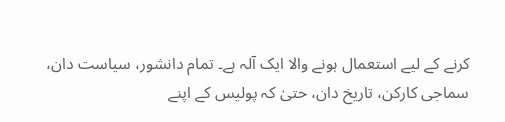کرنے کے لیے استعمال ہونے والا ایک آلہ ہے۔ تمام دانشور، سیاست دان، سماجی کارکن، تاریخ دان، حتیٰ کہ پولیس کے اپنے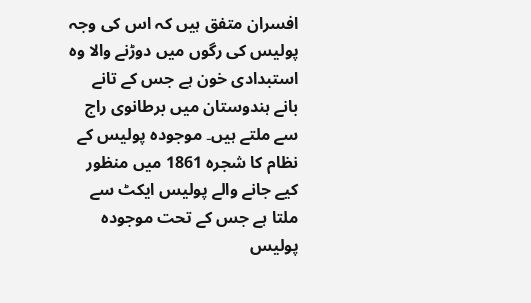افسران متفق ہیں کہ اس کی وجہ پولیس کی رگوں میں دوڑنے والا وہ استبدادی خون ہے جس کے تانے بانے ہندوستان میں برطانوی راج سے ملتے ہیں۔ موجودہ پولیس کے نظام کا شجرہ 1861 میں منظور کیے جانے والے پولیس ایکٹ سے ملتا ہے جس کے تحت موجودہ پولیس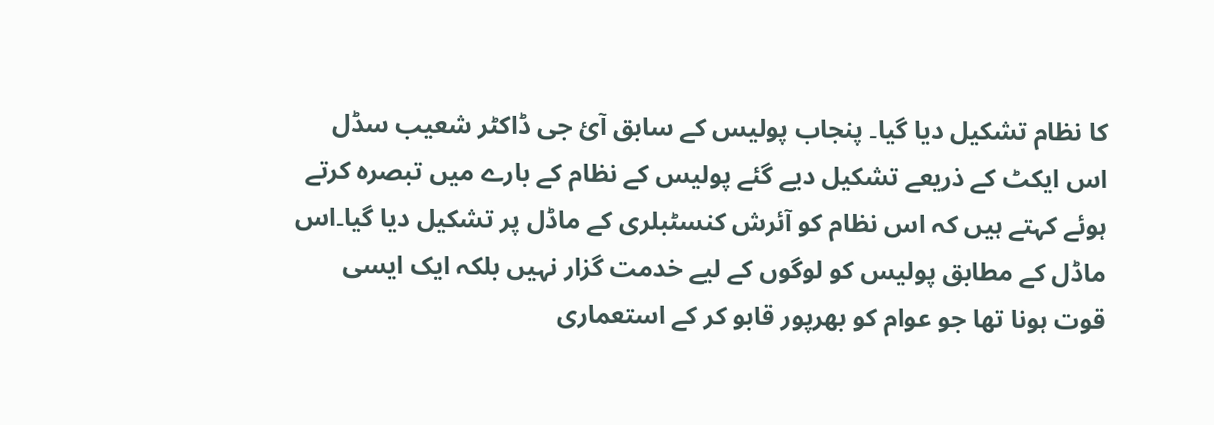کا نظام تشکیل دیا گیا۔ پنجاب پولیس کے سابق آئ جی ڈاکٹر شعیب سڈل اس ایکٹ کے ذریعے تشکیل دیے گئے پولیس کے نظام کے بارے میں تبصرہ کرتے ہوئے کہتے ہیں کہ اس نظام کو آئرش کنسٹبلری کے ماڈل پر تشکیل دیا گیا۔اس ماڈل کے مطابق پولیس کو لوگوں کے لیے خدمت گزار نہیں بلکہ ایک ایسی قوت ہونا تھا جو عوام کو بھرپور قابو کر کے استعماری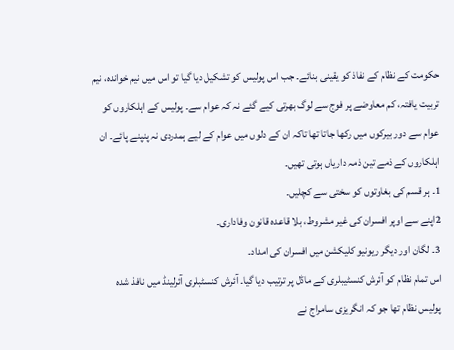حکومت کے نظام کے نفاذ کو یقینی بنائے۔ جب اس پولیس کو تشکیل دیا گیا تو اس میں نیم خواندہ، نیم تربیت یافتہ، کم معاوضے پر فوج سے لوگ بھرتی کیے گئے نہ کہ عوام سے۔ پولیس کے اہلکاروں کو عوام سے دور بیرکوں میں رکھا جاتا تھا تاکہ ان کے دلوں میں عوام کے لیے ہمدردی نہ پنپنے پائے۔ ان اہلکاروں کے ذمے تین ذمہ داریاں ہوتی تھیں۔
1۔ ہر قسم کی بغاوتوں کو سختی سے کچلیں۔
2اپنے سے اوپر افسران کی غیر مشروط، بلا قاعدہ قانون وفاداری۔
3۔ لگان اور دیگر ریونیو کلیکشن میں افسران کی امداد۔
اس تمام نظام کو آئرش کنسٹیبلری کے ماڈل پر ترتیب دیا گیا۔ آئرش کنسٹبلری آئرلینڈ میں نافذ شدہ پولیس نظام تھا جو کہ انگریزی سامراج نے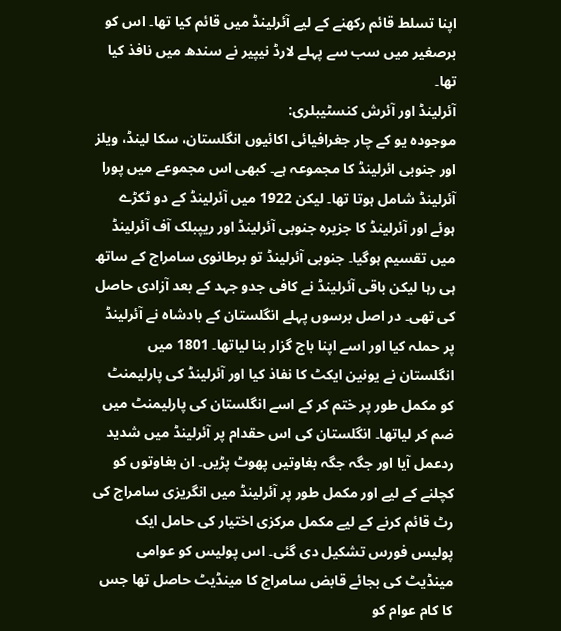اپنا تسلط قائم رکھنے کے لیے آئرلینڈ میں قائم کیا تھا۔ اس کو برصغیر میں سب سے پہلے لارڈ نیپیر نے سندھ میں نافذ کیا تھا۔
آئرلینڈ اور آئرش کنسٹیبلری:
موجودہ یو کے چار جغرافیائی اکائیوں انگلستان، سکا لینڈ، ویلز اور جنوبی ائرلینڈ کا مجموعہ ہے۔ کبھی اس مجموعے میں پورا آئرلینڈ شامل ہوتا تھا۔ لیکن 1922 میں آئرلینڈ کے دو ٹکڑے ہوئے اور آئرلینڈ کا جزیرہ جنوبی آئرلینڈ اور ریپبلک آف آئرلینڈ میں تقسیم ہوگیا۔ جنوبی آئرلینڈ تو برطانوی سامراج کے ساتھ ہی رہا لیکن باقی آئرلینڈ نے کافی جدو جہد کے بعد آزادی حاصل کی تھی۔ در اصل برسوں پہلے انگلستان کے بادشاہ نے آئرلینڈ پر حملہ کیا اور اسے اپنا باج گزار بنا لیاتھا۔ 1801 میں انگلستان نے یونین ایکٹ کا نفاذ کیا اور آئرلینڈ کی پارلیمنٹ کو مکمل طور پر ختم کر کے اسے انگلستان کی پارلیمنٹ میں ضم کر لیاتھا۔ انگلستان کی اس حقدام پر آئرلینڈ میں شدید ردعمل آیا اور جگہ جگہ بغاوتیں پھوٹ پڑیں۔ ان بغاوتوں کو کچلنے کے لیے اور مکمل طور پر آئرلینڈ میں انگریزی سامراج کی رٹ قائم کرنے کے لیے مکمل مرکزی اختیار کی حامل ایک پولیس فورس تشکیل دی گئی۔ اس پولیس کو عوامی مینڈیٹ کی بجائے قابض سامراج کا مینڈیٹ حاصل تھا جس کا کام عوام کو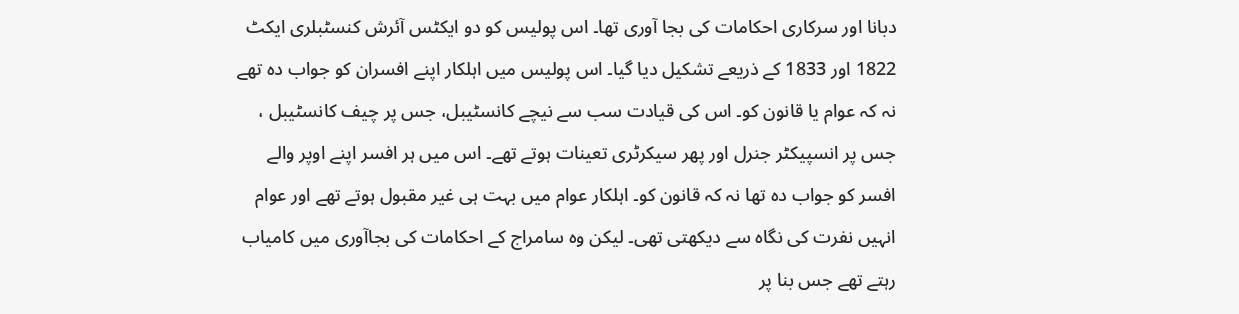دبانا اور سرکاری احکامات کی بجا آوری تھا۔ اس پولیس کو دو ایکٹس آئرش کنسٹبلری ایکٹ 1822 اور 1833 کے ذریعے تشکیل دیا گیا۔ اس پولیس میں اہلکار اپنے افسران کو جواب دہ تھے نہ کہ عوام یا قانون کو۔ اس کی قیادت سب سے نیچے کانسٹیبل، جس پر چیف کانسٹیبل ، جس پر انسپیکٹر جنرل اور پھر سیکرٹری تعینات ہوتے تھے۔ اس میں ہر افسر اپنے اوپر والے افسر کو جواب دہ تھا نہ کہ قانون کو۔ اہلکار عوام میں بہت ہی غیر مقبول ہوتے تھے اور عوام انہیں نفرت کی نگاہ سے دیکھتی تھی۔ لیکن وہ سامراج کے احکامات کی بجاآوری میں کامیاب رہتے تھے جس بنا پر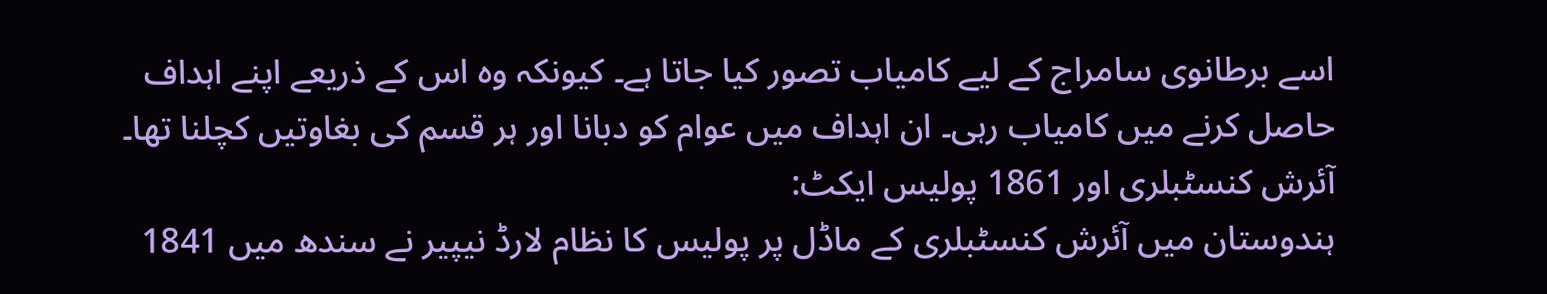اسے برطانوی سامراج کے لیے کامیاب تصور کیا جاتا ہے۔ کیونکہ وہ اس کے ذریعے اپنے اہداف حاصل کرنے میں کامیاب رہی۔ ان اہداف میں عوام کو دبانا اور ہر قسم کی بغاوتیں کچلنا تھا۔
آئرش کنسٹبلری اور 1861 پولیس ایکٹ:
ہندوستان میں آئرش کنسٹبلری کے ماڈل پر پولیس کا نظام لارڈ نیپیر نے سندھ میں 1841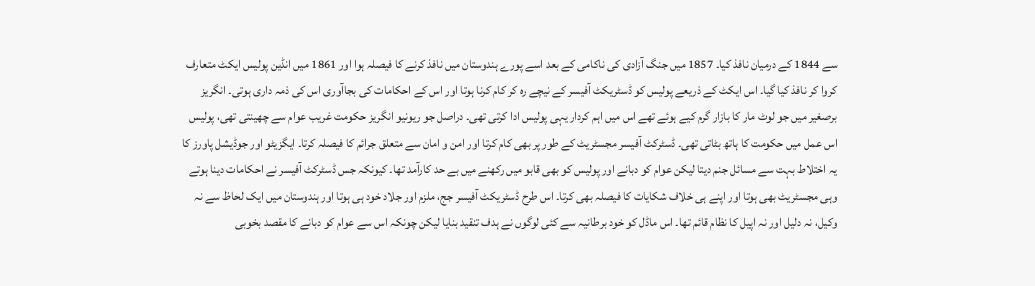سے 1844 کے درمیان نافذ کیا۔ 1857 میں جنگ آزادی کی ناکامی کے بعد اسے پورے ہندوستان میں نافذ کرنے کا فیصلہ ہوا اور 1861 میں انڈین پولیس ایکٹ متعارف کروا کر نافذ کیا گیا۔ اس ایکٹ کے ذریعے پولیس کو ڈسٹریکٹ آفیسر کے نیچے رہ کر کام کرنا ہوتا اور اس کے احکامات کی بجاآوری اس کی ذمہ داری ہوتی۔ انگریز برصغیر میں جو لوٹ مار کا بازار گرم کیے ہوئے تھے اس میں اہم کردار یہی پولیس ادا کرتی تھی۔ دراصل جو ریونیو انگریز حکومت غریب عوام سے چھینتی تھی، پولیس اس عمل میں حکومت کا ہاتھ بٹاتی تھی۔ ڈسٹرکٹ آفیسر مجسٹریٹ کے طور پر بھی کام کرتا اور امن و امان سے متعلق جرائم کا فیصلہ کرتا۔ ایگزیٹو اور جوڈیشل پاورز کا یہ اختلاط بہت سے مسائل جنم دیتا لیکن عوام کو دبانے اور پولیس کو بھی قابو میں رکھنے میں بے حد کارآمد تھا۔ کیونکہ جس ڈسٹرکٹ آفیسر نے احکامات دینا ہوتے وہی مجسٹریٹ بھی ہوتا اور اپنے ہی خلاف شکایات کا فیصلہ بھی کرتا۔ اس طرح ڈسٹریکٹ آفیسر جج، ملزم اور جلاد خود ہی ہوتا اور ہندوستان میں ایک لحاظ سے نہ وکیل، نہ دلیل اور نہ اپیل کا نظام قائم تھا۔ اس ماڈل کو خود برطانیہ سے کئی لوگوں نے ہدف تنقید بنایا لیکن چونکہ اس سے عوام کو دبانے کا مقصد بخوبی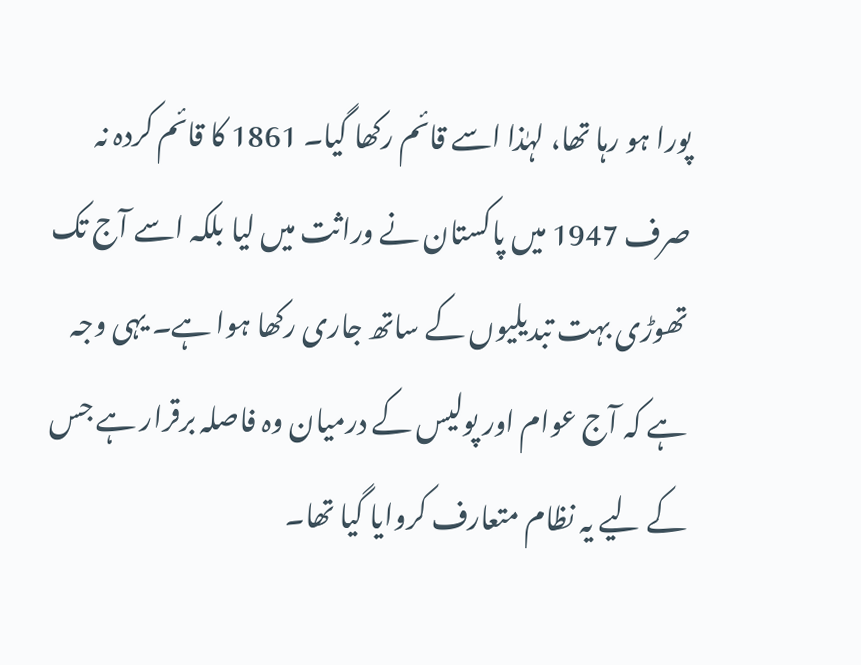پورا ہو رہا تھا، لہٰذا اسے قائم رکھا گیا۔ 1861 کا قائم کردہ نہ صرف 1947 میں پاکستان نے وراثت میں لیا بلکہ اسے آج تک تھوڑی بہت تبدیلیوں کے ساتھ جاری رکھا ہوا ہے۔ یہی وجہ ہے کہ آج عوام اور پولیس کے درمیان وہ فاصلہ برقرار ہے جس کے لیے یہ نظام متعارف کروایا گیا تھا۔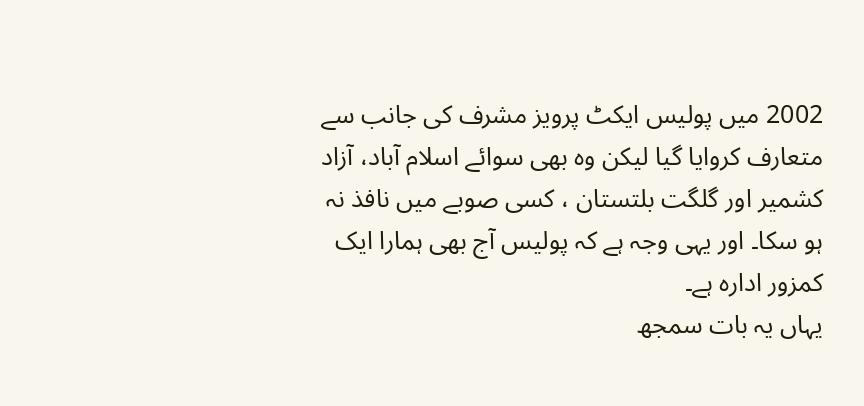2002 میں پولیس ایکٹ پرویز مشرف کی جانب سے متعارف کروایا گیا لیکن وہ بھی سوائے اسلام آباد، آزاد کشمیر اور گلگت بلتستان ، کسی صوبے میں نافذ نہ ہو سکا۔ اور یہی وجہ ہے کہ پولیس آج بھی ہمارا ایک کمزور ادارہ ہے۔
یہاں یہ بات سمجھ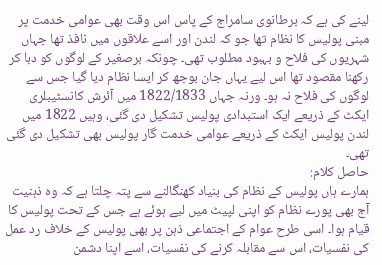لینے کی ہے کہ برطانوی سامراج کے پاس اس وقت بھی عوامی خدمت پر مبنی پولیس کا نظام تھا جو کہ لندن اور اسے علاقوں میں نافذ تھا جہاں شہریوں کی فلاح و بہبود مطلوب تھی۔ چونکہ برصغیر کے لوگوں کو دبا کر رکھنا مقصود تھا اس لیے یہاں جان بوجھ کر ایسا نظام دیا گیا جس سے لوگوں کی فلاح نہ ہو۔ ورنہ جہاں 1822/1833 میں آئرش کانسٹیبلری ایکٹ کے ذریعے ایک استبدادی پولیس تشکیل دی گئی، وہیں 1822 میں لندن پولیس ایکٹ کے ذریعے عوامی خدمت گار پولیس بھی تشکیل دی گئی تھی۔
حاصل کلام:
ہمارے ہاں پولیس کے نظام کی بنیاد کھنگالنے سے پتہ چلتا ہے کہ وہ ذہنیت آج بھی پورے نظام کو اپنی لپیٹ میں لیے ہوئے ہے جس کے تحت پولیس کا قیام ہوا۔ اسی طرح عوام کے اجتماعی ذہن پر بھی پولیس کے خلاف رد عمل کی نفسیات، اس سے مقابلہ کرنے کی نفسیات، اسے اپنا دشمن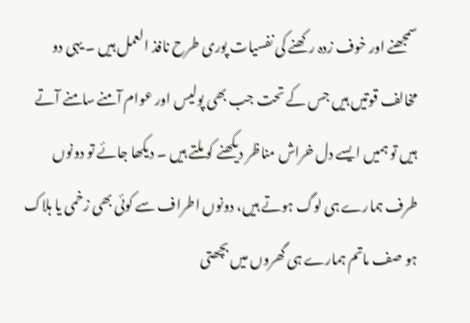سمجھنے اور خوف زدہ رکھنے کی نفسیات پوری طرح نافذ العمل ہیں ۔ یہی دو مخالف قوتیں ہیں جس کے تحت جب بھی پولیس اور عوام آمنے سامنے آتے ہیں تو ہمیں ایسے دل خراش مناظر دیکھنے کو ملتے ہیں ۔ دیکھا جائے تو دونوں طرف ہمارے ہی لوگ ہوتے ہیں، دونوں اطراف سے کوئی بھی زخمی یا ہلاک ہو صف ماتم ہمارے ہی گھروں میں بچھتی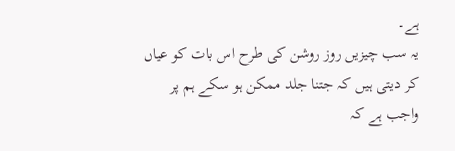ہے۔
یہ سب چیزیں روز روشن کی طرح اس بات کو عیاں کر دیتی ہیں کہ جتنا جلد ممکن ہو سکے ہم پر واجب ہے کہ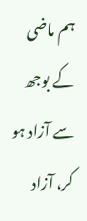ہم ماضی کے بوجھ سے آزاد ہو کر، آزاد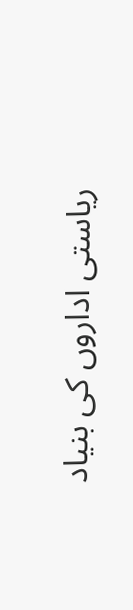ریاستی اداروں کی بنیاد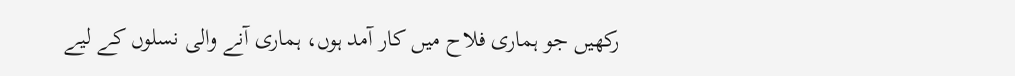رکھیں جو ہماری فلاح میں کار آمد ہوں، ہماری آنے والی نسلوں کے لیے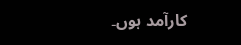کارآمد ہوں۔